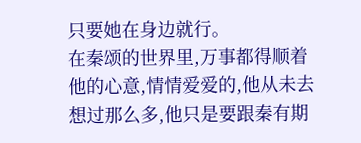只要她在身边就行。
在秦颂的世界里,万事都得顺着他的心意,情情爱爱的,他从未去想过那么多,他只是要跟秦有期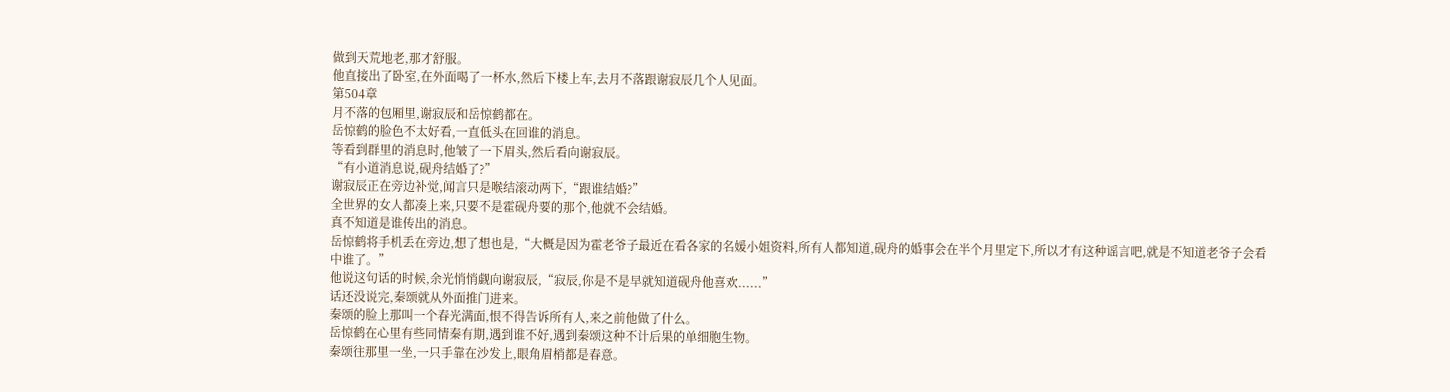做到天荒地老,那才舒服。
他直接出了卧室,在外面喝了一杯水,然后下楼上车,去月不落跟谢寂辰几个人见面。
第504章
月不落的包厢里,谢寂辰和岳惊鹤都在。
岳惊鹤的脸色不太好看,一直低头在回谁的消息。
等看到群里的消息时,他皱了一下眉头,然后看向谢寂辰。
“有小道消息说,砚舟结婚了?”
谢寂辰正在旁边补觉,闻言只是喉结滚动两下,“跟谁结婚?”
全世界的女人都凑上来,只要不是霍砚舟要的那个,他就不会结婚。
真不知道是谁传出的消息。
岳惊鹤将手机丢在旁边,想了想也是,“大概是因为霍老爷子最近在看各家的名媛小姐资料,所有人都知道,砚舟的婚事会在半个月里定下,所以才有这种谣言吧,就是不知道老爷子会看中谁了。”
他说这句话的时候,余光悄悄觑向谢寂辰,“寂辰,你是不是早就知道砚舟他喜欢......”
话还没说完,秦颂就从外面推门进来。
秦颂的脸上那叫一个春光满面,恨不得告诉所有人,来之前他做了什么。
岳惊鹤在心里有些同情秦有期,遇到谁不好,遇到秦颂这种不计后果的单细胞生物。
秦颂往那里一坐,一只手靠在沙发上,眼角眉梢都是春意。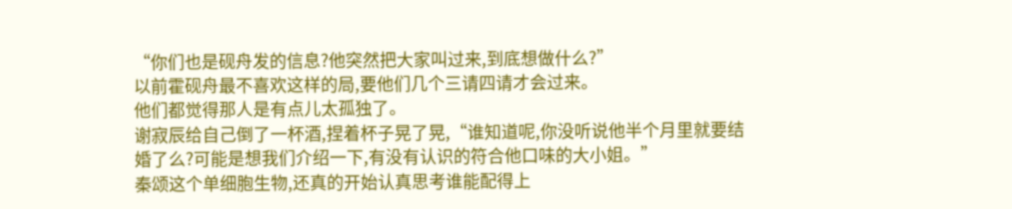“你们也是砚舟发的信息?他突然把大家叫过来,到底想做什么?”
以前霍砚舟最不喜欢这样的局,要他们几个三请四请才会过来。
他们都觉得那人是有点儿太孤独了。
谢寂辰给自己倒了一杯酒,捏着杯子晃了晃,“谁知道呢,你没听说他半个月里就要结婚了么?可能是想我们介绍一下,有没有认识的符合他口味的大小姐。”
秦颂这个单细胞生物,还真的开始认真思考谁能配得上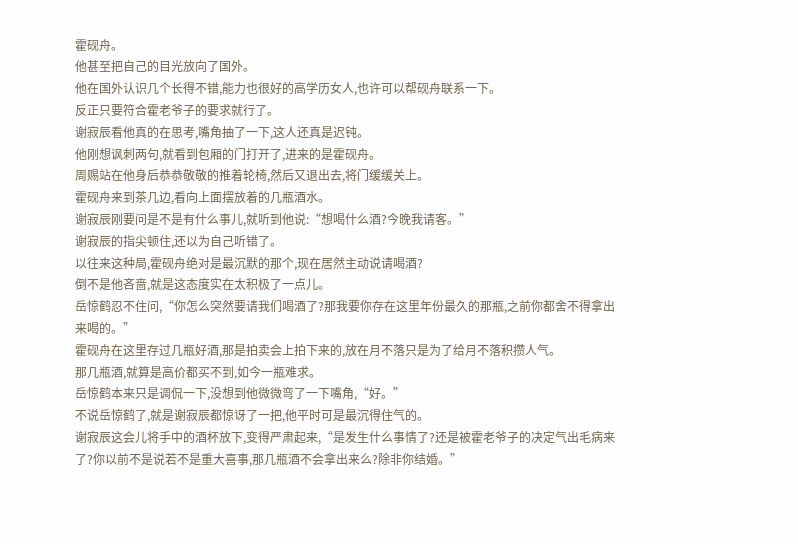霍砚舟。
他甚至把自己的目光放向了国外。
他在国外认识几个长得不错,能力也很好的高学历女人,也许可以帮砚舟联系一下。
反正只要符合霍老爷子的要求就行了。
谢寂辰看他真的在思考,嘴角抽了一下,这人还真是迟钝。
他刚想讽刺两句,就看到包厢的门打开了,进来的是霍砚舟。
周赐站在他身后恭恭敬敬的推着轮椅,然后又退出去,将门缓缓关上。
霍砚舟来到茶几边,看向上面摆放着的几瓶酒水。
谢寂辰刚要问是不是有什么事儿,就听到他说:“想喝什么酒?今晚我请客。”
谢寂辰的指尖顿住,还以为自己听错了。
以往来这种局,霍砚舟绝对是最沉默的那个,现在居然主动说请喝酒?
倒不是他吝啬,就是这态度实在太积极了一点儿。
岳惊鹤忍不住问,“你怎么突然要请我们喝酒了?那我要你存在这里年份最久的那瓶,之前你都舍不得拿出来喝的。”
霍砚舟在这里存过几瓶好酒,那是拍卖会上拍下来的,放在月不落只是为了给月不落积攒人气。
那几瓶酒,就算是高价都买不到,如今一瓶难求。
岳惊鹤本来只是调侃一下,没想到他微微弯了一下嘴角,“好。”
不说岳惊鹤了,就是谢寂辰都惊讶了一把,他平时可是最沉得住气的。
谢寂辰这会儿将手中的酒杯放下,变得严肃起来,“是发生什么事情了?还是被霍老爷子的决定气出毛病来了?你以前不是说若不是重大喜事,那几瓶酒不会拿出来么?除非你结婚。”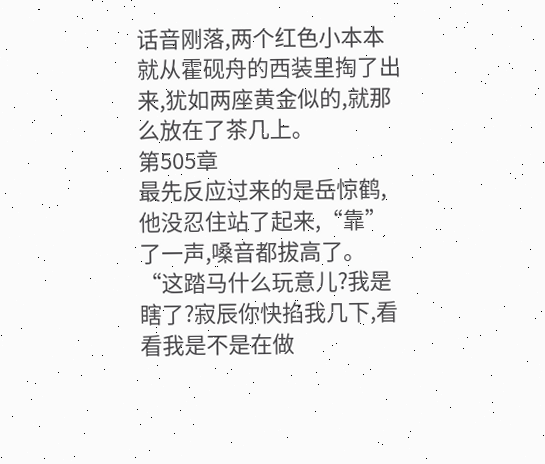话音刚落,两个红色小本本就从霍砚舟的西装里掏了出来,犹如两座黄金似的,就那么放在了茶几上。
第505章
最先反应过来的是岳惊鹤,他没忍住站了起来,“靠”了一声,嗓音都拔高了。
“这踏马什么玩意儿?我是瞎了?寂辰你快掐我几下,看看我是不是在做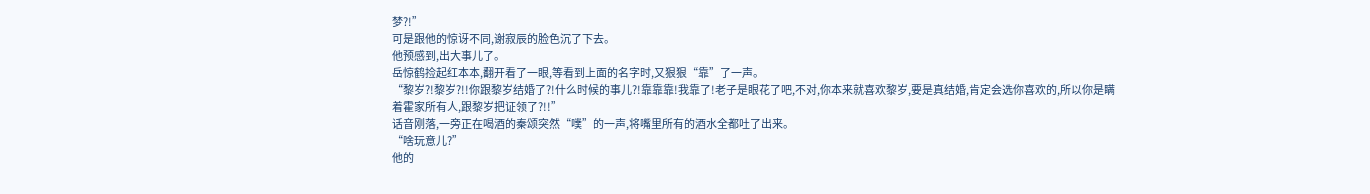梦?!”
可是跟他的惊讶不同,谢寂辰的脸色沉了下去。
他预感到,出大事儿了。
岳惊鹤捡起红本本,翻开看了一眼,等看到上面的名字时,又狠狠“靠”了一声。
“黎岁?!黎岁?!!你跟黎岁结婚了?!什么时候的事儿?!靠靠靠!我靠了!老子是眼花了吧,不对,你本来就喜欢黎岁,要是真结婚,肯定会选你喜欢的,所以你是瞒着霍家所有人,跟黎岁把证领了?!!”
话音刚落,一旁正在喝酒的秦颂突然“噗”的一声,将嘴里所有的酒水全都吐了出来。
“啥玩意儿?”
他的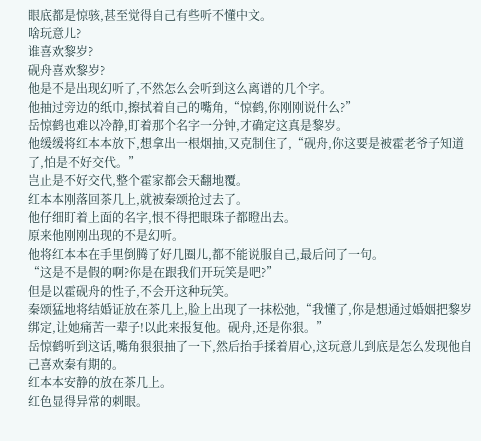眼底都是惊骇,甚至觉得自己有些听不懂中文。
啥玩意儿?
谁喜欢黎岁?
砚舟喜欢黎岁?
他是不是出现幻听了,不然怎么会听到这么离谱的几个字。
他抽过旁边的纸巾,擦拭着自己的嘴角,“惊鹤,你刚刚说什么?”
岳惊鹤也难以冷静,盯着那个名字一分钟,才确定这真是黎岁。
他缓缓将红本本放下,想拿出一根烟抽,又克制住了,“砚舟,你这要是被霍老爷子知道了,怕是不好交代。”
岂止是不好交代,整个霍家都会天翻地覆。
红本本刚落回茶几上,就被秦颂抢过去了。
他仔细盯着上面的名字,恨不得把眼珠子都瞪出去。
原来他刚刚出现的不是幻听。
他将红本本在手里倒腾了好几圈儿,都不能说服自己,最后问了一句。
“这是不是假的啊?你是在跟我们开玩笑是吧?”
但是以霍砚舟的性子,不会开这种玩笑。
秦颂猛地将结婚证放在茶几上,脸上出现了一抹松弛,“我懂了,你是想通过婚姻把黎岁绑定,让她痛苦一辈子!以此来报复他。砚舟,还是你狠。”
岳惊鹤听到这话,嘴角狠狠抽了一下,然后抬手揉着眉心,这玩意儿到底是怎么发现他自己喜欢秦有期的。
红本本安静的放在茶几上。
红色显得异常的刺眼。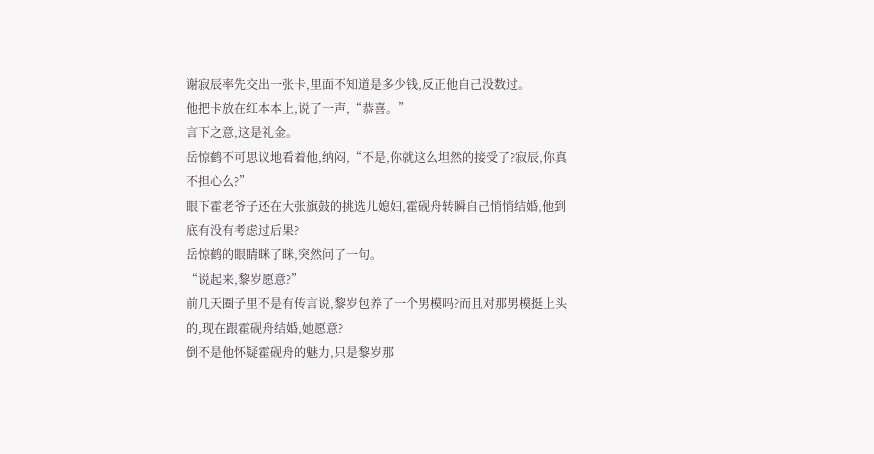谢寂辰率先交出一张卡,里面不知道是多少钱,反正他自己没数过。
他把卡放在红本本上,说了一声,“恭喜。”
言下之意,这是礼金。
岳惊鹤不可思议地看着他,纳闷,“不是,你就这么坦然的接受了?寂辰,你真不担心么?”
眼下霍老爷子还在大张旗鼓的挑选儿媳妇,霍砚舟转瞬自己悄悄结婚,他到底有没有考虑过后果?
岳惊鹤的眼睛眯了眯,突然问了一句。
“说起来,黎岁愿意?”
前几天圈子里不是有传言说,黎岁包养了一个男模吗?而且对那男模挺上头的,现在跟霍砚舟结婚,她愿意?
倒不是他怀疑霍砚舟的魅力,只是黎岁那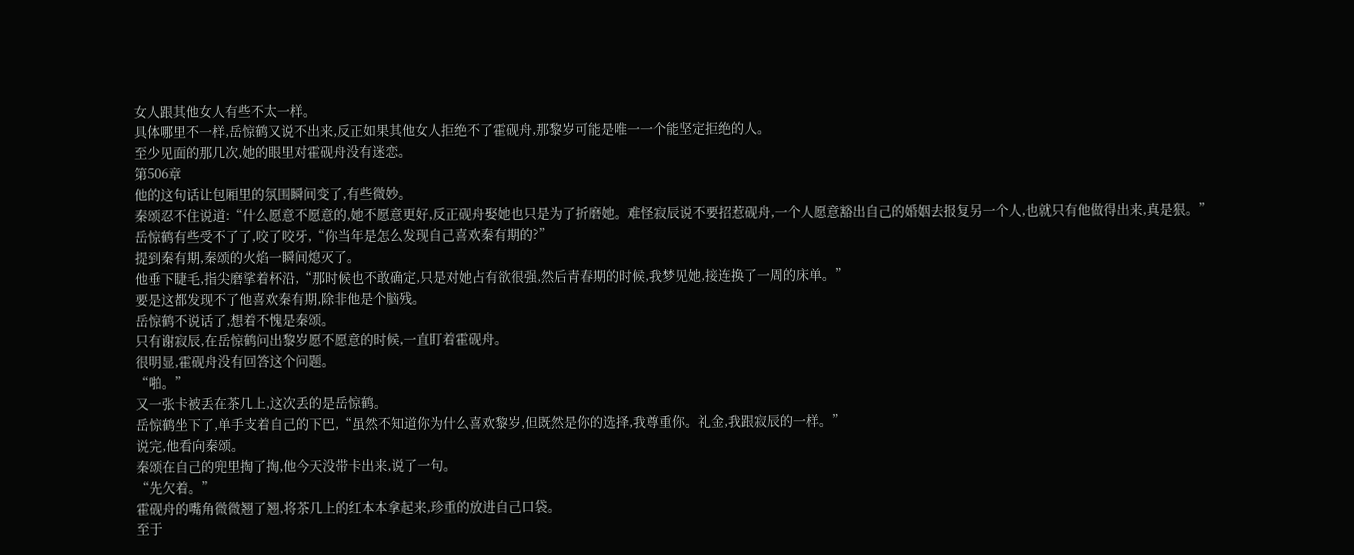女人跟其他女人有些不太一样。
具体哪里不一样,岳惊鹤又说不出来,反正如果其他女人拒绝不了霍砚舟,那黎岁可能是唯一一个能坚定拒绝的人。
至少见面的那几次,她的眼里对霍砚舟没有迷恋。
第506章
他的这句话让包厢里的氛围瞬间变了,有些微妙。
秦颂忍不住说道:“什么愿意不愿意的,她不愿意更好,反正砚舟娶她也只是为了折磨她。难怪寂辰说不要招惹砚舟,一个人愿意豁出自己的婚姻去报复另一个人,也就只有他做得出来,真是狠。”
岳惊鹤有些受不了了,咬了咬牙,“你当年是怎么发现自己喜欢秦有期的?”
提到秦有期,秦颂的火焰一瞬间熄灭了。
他垂下睫毛,指尖磨挲着杯沿,“那时候也不敢确定,只是对她占有欲很强,然后青春期的时候,我梦见她,接连换了一周的床单。”
要是这都发现不了他喜欢秦有期,除非他是个脑残。
岳惊鹤不说话了,想着不愧是秦颂。
只有谢寂辰,在岳惊鹤问出黎岁愿不愿意的时候,一直盯着霍砚舟。
很明显,霍砚舟没有回答这个问题。
“啪。”
又一张卡被丢在茶几上,这次丢的是岳惊鹤。
岳惊鹤坐下了,单手支着自己的下巴,“虽然不知道你为什么喜欢黎岁,但既然是你的选择,我尊重你。礼金,我跟寂辰的一样。”
说完,他看向秦颂。
秦颂在自己的兜里掏了掏,他今天没带卡出来,说了一句。
“先欠着。”
霍砚舟的嘴角微微翘了翘,将茶几上的红本本拿起来,珍重的放进自己口袋。
至于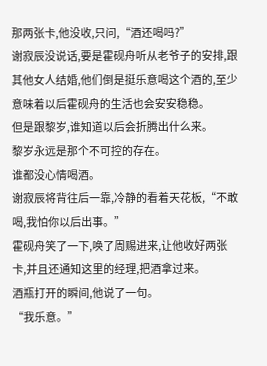那两张卡,他没收,只问,“酒还喝吗?”
谢寂辰没说话,要是霍砚舟听从老爷子的安排,跟其他女人结婚,他们倒是挺乐意喝这个酒的,至少意味着以后霍砚舟的生活也会安安稳稳。
但是跟黎岁,谁知道以后会折腾出什么来。
黎岁永远是那个不可控的存在。
谁都没心情喝酒。
谢寂辰将背往后一靠,冷静的看着天花板,“不敢喝,我怕你以后出事。”
霍砚舟笑了一下,唤了周赐进来,让他收好两张卡,并且还通知这里的经理,把酒拿过来。
酒瓶打开的瞬间,他说了一句。
“我乐意。”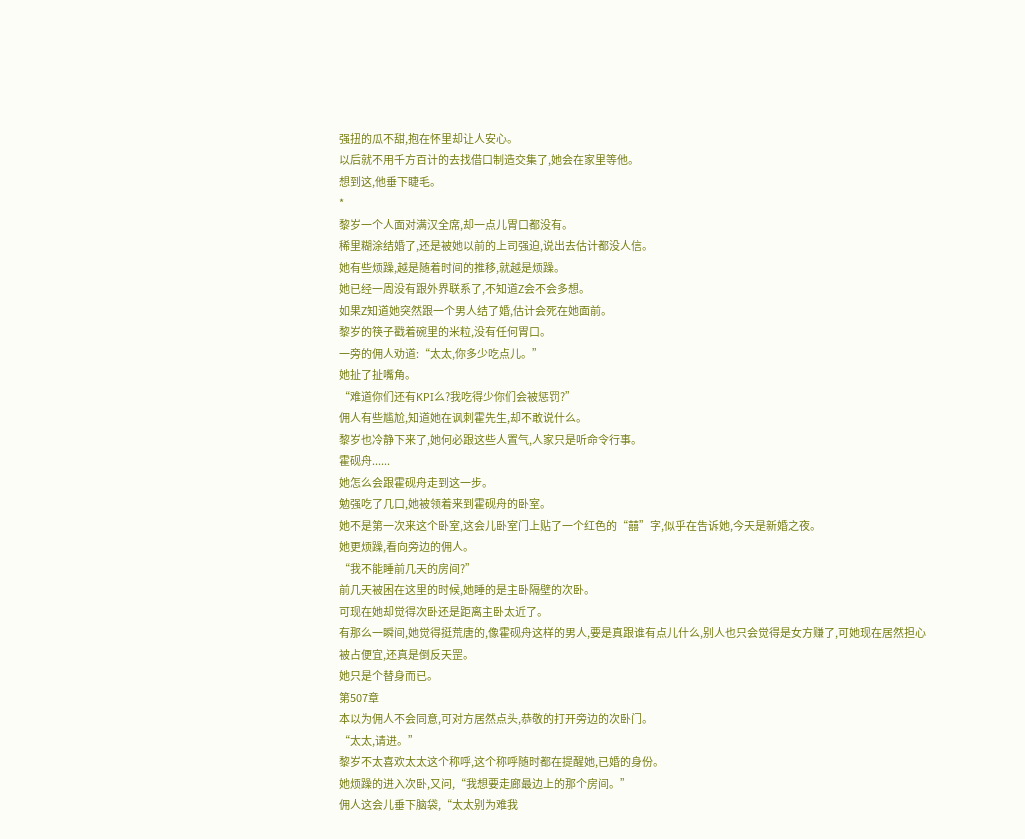强扭的瓜不甜,抱在怀里却让人安心。
以后就不用千方百计的去找借口制造交集了,她会在家里等他。
想到这,他垂下睫毛。
*
黎岁一个人面对满汉全席,却一点儿胃口都没有。
稀里糊涂结婚了,还是被她以前的上司强迫,说出去估计都没人信。
她有些烦躁,越是随着时间的推移,就越是烦躁。
她已经一周没有跟外界联系了,不知道Z会不会多想。
如果Z知道她突然跟一个男人结了婚,估计会死在她面前。
黎岁的筷子戳着碗里的米粒,没有任何胃口。
一旁的佣人劝道:“太太,你多少吃点儿。”
她扯了扯嘴角。
“难道你们还有KPI么?我吃得少你们会被惩罚?”
佣人有些尴尬,知道她在讽刺霍先生,却不敢说什么。
黎岁也冷静下来了,她何必跟这些人置气,人家只是听命令行事。
霍砚舟......
她怎么会跟霍砚舟走到这一步。
勉强吃了几口,她被领着来到霍砚舟的卧室。
她不是第一次来这个卧室,这会儿卧室门上贴了一个红色的“囍”字,似乎在告诉她,今天是新婚之夜。
她更烦躁,看向旁边的佣人。
“我不能睡前几天的房间?”
前几天被困在这里的时候,她睡的是主卧隔壁的次卧。
可现在她却觉得次卧还是距离主卧太近了。
有那么一瞬间,她觉得挺荒唐的,像霍砚舟这样的男人,要是真跟谁有点儿什么,别人也只会觉得是女方赚了,可她现在居然担心被占便宜,还真是倒反天罡。
她只是个替身而已。
第507章
本以为佣人不会同意,可对方居然点头,恭敬的打开旁边的次卧门。
“太太,请进。”
黎岁不太喜欢太太这个称呼,这个称呼随时都在提醒她,已婚的身份。
她烦躁的进入次卧,又问,“我想要走廊最边上的那个房间。”
佣人这会儿垂下脑袋,“太太别为难我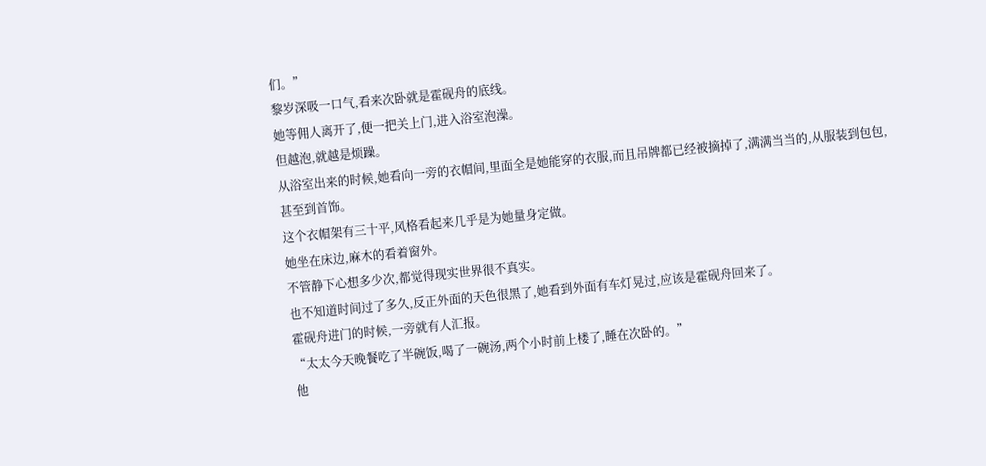们。”
黎岁深吸一口气,看来次卧就是霍砚舟的底线。
她等佣人离开了,便一把关上门,进入浴室泡澡。
但越泡,就越是烦躁。
从浴室出来的时候,她看向一旁的衣帽间,里面全是她能穿的衣服,而且吊牌都已经被摘掉了,满满当当的,从服装到包包,甚至到首饰。
这个衣帽架有三十平,风格看起来几乎是为她量身定做。
她坐在床边,麻木的看着窗外。
不管静下心想多少次,都觉得现实世界很不真实。
也不知道时间过了多久,反正外面的天色很黑了,她看到外面有车灯晃过,应该是霍砚舟回来了。
霍砚舟进门的时候,一旁就有人汇报。
“太太今天晚餐吃了半碗饭,喝了一碗汤,两个小时前上楼了,睡在次卧的。”
他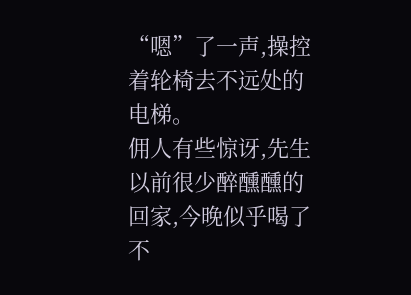“嗯”了一声,操控着轮椅去不远处的电梯。
佣人有些惊讶,先生以前很少醉醺醺的回家,今晚似乎喝了不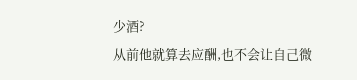少酒?
从前他就算去应酬,也不会让自己微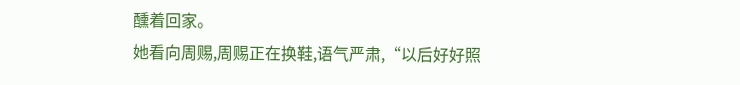醺着回家。
她看向周赐,周赐正在换鞋,语气严肃,“以后好好照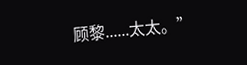顾黎......太太。”